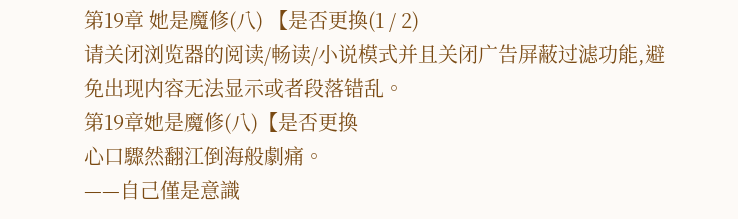第19章 她是魔修(八) 【是否更換(1 / 2)
请关闭浏览器的阅读/畅读/小说模式并且关闭广告屏蔽过滤功能,避免出现内容无法显示或者段落错乱。
第19章她是魔修(八)【是否更換
心口驟然翻江倒海般劇痛。
——自己僅是意識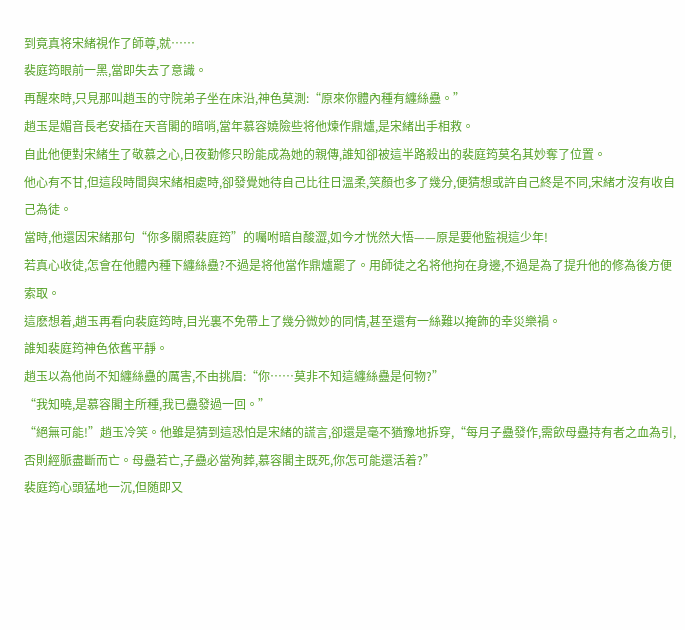到竟真将宋緒視作了師尊,就……
裴庭筠眼前一黑,當即失去了意識。
再醒來時,只見那叫趙玉的守院弟子坐在床沿,神色莫測:“原來你體內種有纏絲蠱。”
趙玉是媚音長老安插在天音閣的暗哨,當年慕容嬈險些将他煉作鼎爐,是宋緒出手相救。
自此他便對宋緒生了敬慕之心,日夜勤修只盼能成為她的親傳,誰知卻被這半路殺出的裴庭筠莫名其妙奪了位置。
他心有不甘,但這段時間與宋緒相處時,卻發覺她待自己比往日溫柔,笑顏也多了幾分,便猜想或許自己終是不同,宋緒才沒有收自己為徒。
當時,他還因宋緒那句“你多關照裴庭筠”的囑咐暗自酸澀,如今才恍然大悟——原是要他監視這少年!
若真心收徒,怎會在他體內種下纏絲蠱?不過是将他當作鼎爐罷了。用師徒之名将他拘在身邊,不過是為了提升他的修為後方便索取。
這麽想着,趙玉再看向裴庭筠時,目光裏不免帶上了幾分微妙的同情,甚至還有一絲難以掩飾的幸災樂禍。
誰知裴庭筠神色依舊平靜。
趙玉以為他尚不知纏絲蠱的厲害,不由挑眉:“你……莫非不知這纏絲蠱是何物?”
“我知曉,是慕容閣主所種,我已蠱發過一回。”
“絕無可能!”趙玉冷笑。他雖是猜到這恐怕是宋緒的謊言,卻還是毫不猶豫地拆穿,“每月子蠱發作,需飲母蠱持有者之血為引,否則經脈盡斷而亡。母蠱若亡,子蠱必當殉葬,慕容閣主既死,你怎可能還活着?”
裴庭筠心頭猛地一沉,但随即又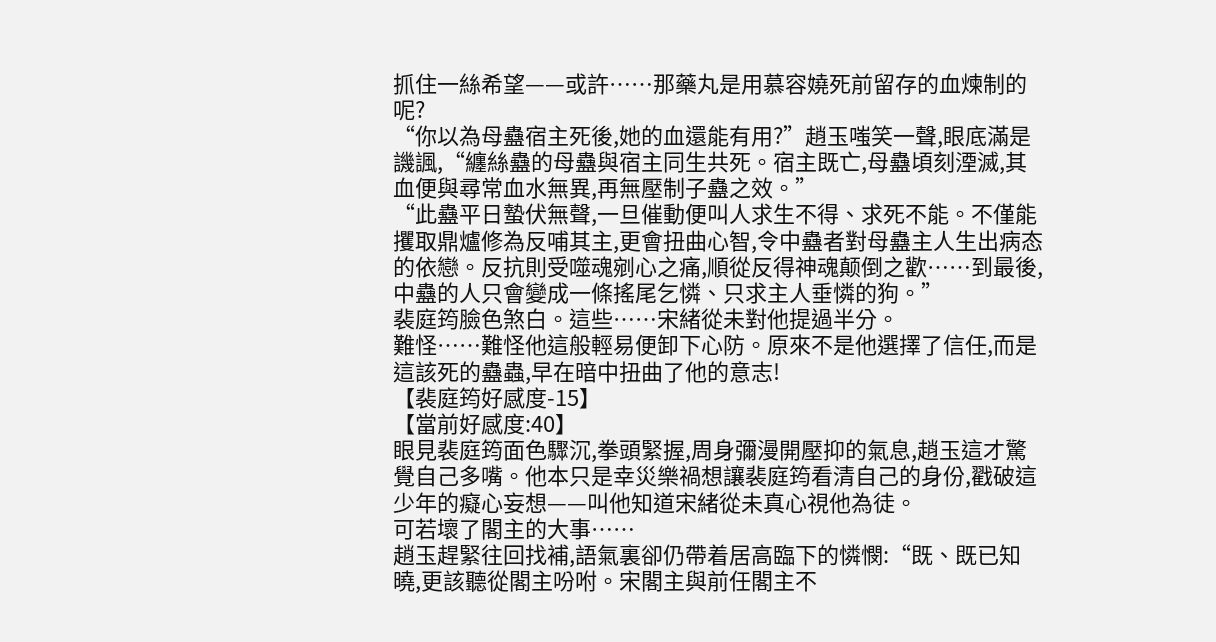抓住一絲希望——或許……那藥丸是用慕容嬈死前留存的血煉制的呢?
“你以為母蠱宿主死後,她的血還能有用?”趙玉嗤笑一聲,眼底滿是譏諷,“纏絲蠱的母蠱與宿主同生共死。宿主既亡,母蠱頃刻湮滅,其血便與尋常血水無異,再無壓制子蠱之效。”
“此蠱平日蟄伏無聲,一旦催動便叫人求生不得、求死不能。不僅能攫取鼎爐修為反哺其主,更會扭曲心智,令中蠱者對母蠱主人生出病态的依戀。反抗則受噬魂剜心之痛,順從反得神魂颠倒之歡……到最後,中蠱的人只會變成一條搖尾乞憐、只求主人垂憐的狗。”
裴庭筠臉色煞白。這些……宋緒從未對他提過半分。
難怪……難怪他這般輕易便卸下心防。原來不是他選擇了信任,而是這該死的蠱蟲,早在暗中扭曲了他的意志!
【裴庭筠好感度-15】
【當前好感度:40】
眼見裴庭筠面色驟沉,拳頭緊握,周身彌漫開壓抑的氣息,趙玉這才驚覺自己多嘴。他本只是幸災樂禍想讓裴庭筠看清自己的身份,戳破這少年的癡心妄想——叫他知道宋緒從未真心視他為徒。
可若壞了閣主的大事……
趙玉趕緊往回找補,語氣裏卻仍帶着居高臨下的憐憫:“既、既已知曉,更該聽從閣主吩咐。宋閣主與前任閣主不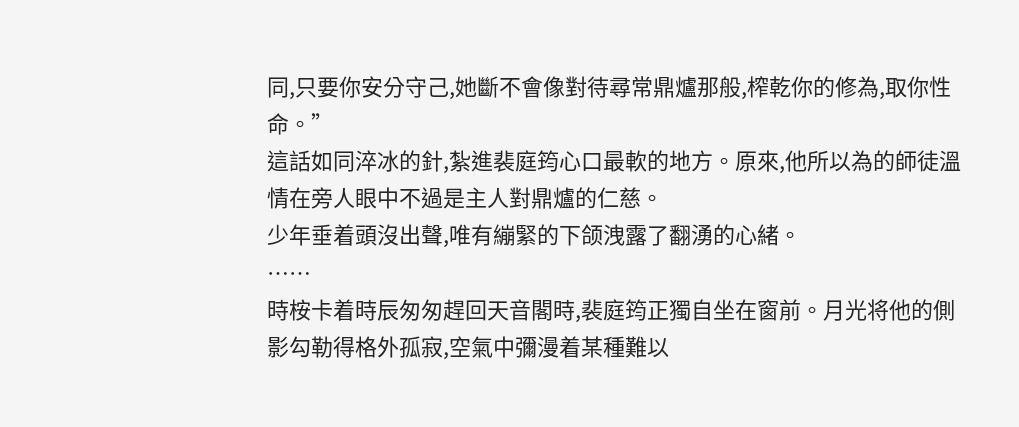同,只要你安分守己,她斷不會像對待尋常鼎爐那般,榨乾你的修為,取你性命。”
這話如同淬冰的針,紮進裴庭筠心口最軟的地方。原來,他所以為的師徒溫情在旁人眼中不過是主人對鼎爐的仁慈。
少年垂着頭沒出聲,唯有繃緊的下颌洩露了翻湧的心緒。
……
時桉卡着時辰匆匆趕回天音閣時,裴庭筠正獨自坐在窗前。月光将他的側影勾勒得格外孤寂,空氣中彌漫着某種難以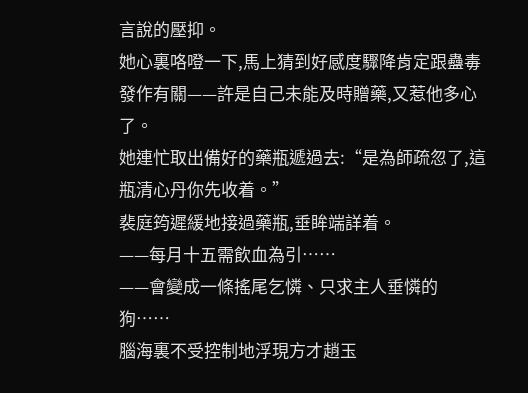言說的壓抑。
她心裏咯噔一下,馬上猜到好感度驟降肯定跟蠱毒發作有關——許是自己未能及時贈藥,又惹他多心了。
她連忙取出備好的藥瓶遞過去:“是為師疏忽了,這瓶清心丹你先收着。”
裴庭筠遲緩地接過藥瓶,垂眸端詳着。
——每月十五需飲血為引……
——會變成一條搖尾乞憐、只求主人垂憐的狗……
腦海裏不受控制地浮現方才趙玉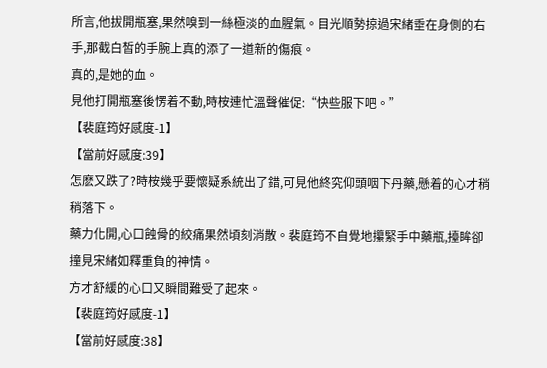所言,他拔開瓶塞,果然嗅到一絲極淡的血腥氣。目光順勢掠過宋緒垂在身側的右手,那截白皙的手腕上真的添了一道新的傷痕。
真的,是她的血。
見他打開瓶塞後愣着不動,時桉連忙溫聲催促:“快些服下吧。”
【裴庭筠好感度-1】
【當前好感度:39】
怎麽又跌了?時桉幾乎要懷疑系統出了錯,可見他終究仰頭咽下丹藥,懸着的心才稍稍落下。
藥力化開,心口蝕骨的絞痛果然頃刻消散。裴庭筠不自覺地攥緊手中藥瓶,擡眸卻撞見宋緒如釋重負的神情。
方才舒緩的心口又瞬間難受了起來。
【裴庭筠好感度-1】
【當前好感度:38】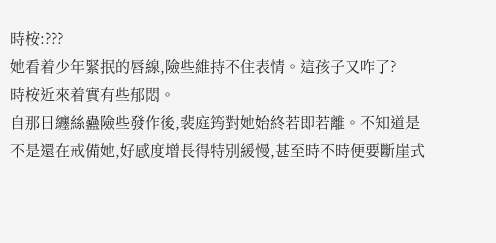時桉:???
她看着少年緊抿的唇線,險些維持不住表情。這孩子又咋了?
時桉近來着實有些郁悶。
自那日纏絲蠱險些發作後,裴庭筠對她始終若即若離。不知道是不是還在戒備她,好感度增長得特別緩慢,甚至時不時便要斷崖式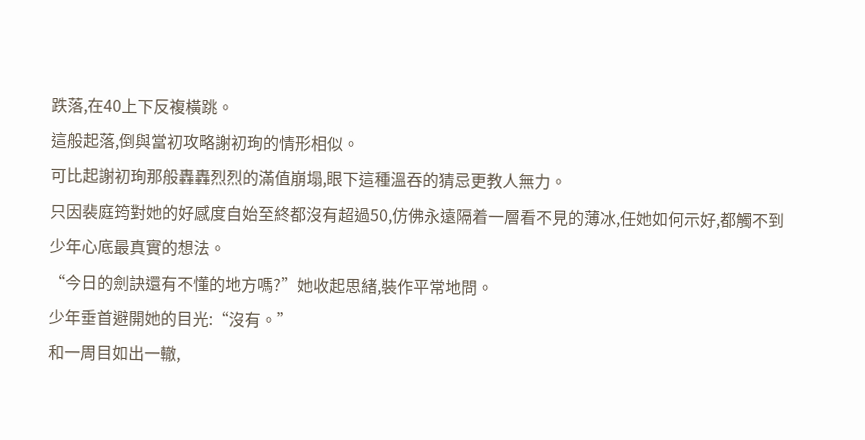跌落,在40上下反複橫跳。
這般起落,倒與當初攻略謝初珣的情形相似。
可比起謝初珣那般轟轟烈烈的滿值崩塌,眼下這種溫吞的猜忌更教人無力。
只因裴庭筠對她的好感度自始至終都沒有超過50,仿佛永遠隔着一層看不見的薄冰,任她如何示好,都觸不到少年心底最真實的想法。
“今日的劍訣還有不懂的地方嗎?”她收起思緒,裝作平常地問。
少年垂首避開她的目光:“沒有。”
和一周目如出一轍,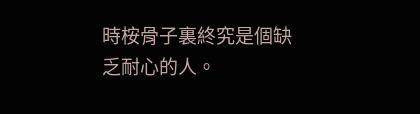時桉骨子裏終究是個缺乏耐心的人。